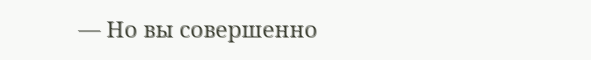— Но вы совершенно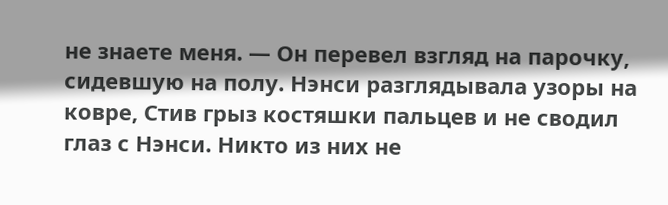не знаете меня. — Он перевел взгляд на парочку, сидевшую на полу. Нэнси разглядывала узоры на ковре, Стив грыз костяшки пальцев и не сводил глаз с Нэнси. Никто из них не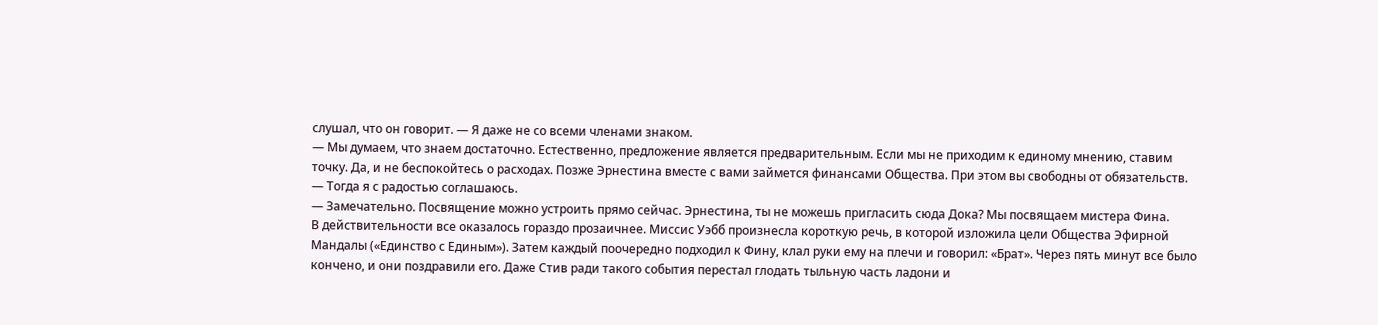слушал, что он говорит. — Я даже не со всеми членами знаком.
— Мы думаем, что знаем достаточно. Естественно, предложение является предварительным. Если мы не приходим к единому мнению, ставим точку. Да, и не беспокойтесь о расходах. Позже Эрнестина вместе с вами займется финансами Общества. При этом вы свободны от обязательств.
— Тогда я с радостью соглашаюсь.
— Замечательно. Посвящение можно устроить прямо сейчас. Эрнестина, ты не можешь пригласить сюда Дока? Мы посвящаем мистера Фина.
В действительности все оказалось гораздо прозаичнее. Миссис Уэбб произнесла короткую речь, в которой изложила цели Общества Эфирной Мандалы («Единство с Единым»). Затем каждый поочередно подходил к Фину, клал руки ему на плечи и говорил: «Брат». Через пять минут все было кончено, и они поздравили его. Даже Стив ради такого события перестал глодать тыльную часть ладони и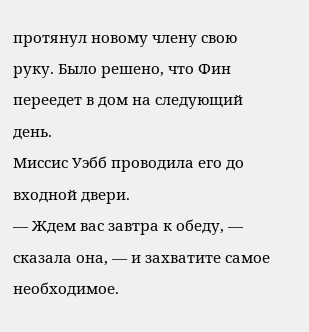протянул новому члену свою руку. Было решено, что Фин переедет в дом на следующий день.
Миссис Уэбб проводила его до входной двери.
— Ждем вас завтра к обеду, — сказала она, — и захватите самое необходимое.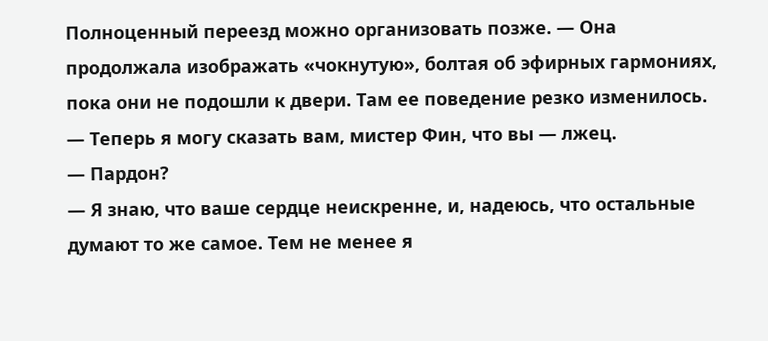Полноценный переезд можно организовать позже. — Она продолжала изображать «чокнутую», болтая об эфирных гармониях, пока они не подошли к двери. Там ее поведение резко изменилось.
— Теперь я могу сказать вам, мистер Фин, что вы — лжец.
— Пардон?
— Я знаю, что ваше сердце неискренне, и, надеюсь, что остальные думают то же самое. Тем не менее я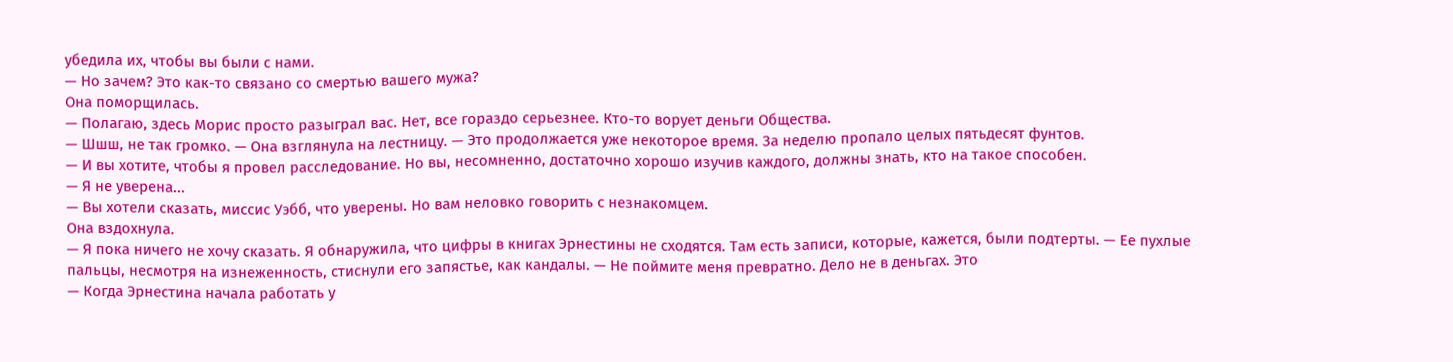убедила их, чтобы вы были с нами.
— Но зачем? Это как-то связано со смертью вашего мужа?
Она поморщилась.
— Полагаю, здесь Морис просто разыграл вас. Нет, все гораздо серьезнее. Кто-то ворует деньги Общества.
— Шшш, не так громко. — Она взглянула на лестницу. — Это продолжается уже некоторое время. За неделю пропало целых пятьдесят фунтов.
— И вы хотите, чтобы я провел расследование. Но вы, несомненно, достаточно хорошо изучив каждого, должны знать, кто на такое способен.
— Я не уверена...
— Вы хотели сказать, миссис Уэбб, что уверены. Но вам неловко говорить с незнакомцем.
Она вздохнула.
— Я пока ничего не хочу сказать. Я обнаружила, что цифры в книгах Эрнестины не сходятся. Там есть записи, которые, кажется, были подтерты. — Ее пухлые пальцы, несмотря на изнеженность, стиснули его запястье, как кандалы. — Не поймите меня превратно. Дело не в деньгах. Это
— Когда Эрнестина начала работать у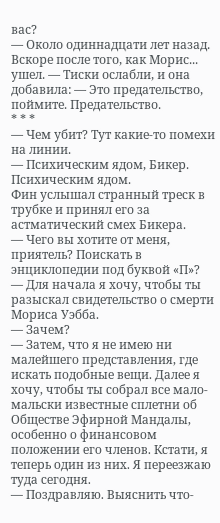вас?
— Около одиннадцати лет назад. Вскоре после того, как Морис... ушел. — Тиски ослабли, и она добавила: — Это предательство, поймите. Предательство.
* * *
— Чем убит? Тут какие-то помехи на линии.
— Психическим ядом, Бикер. Психическим ядом.
Фин услышал странный треск в трубке и принял его за астматический смех Бикера.
— Чего вы хотите от меня, приятель? Поискать в энциклопедии под буквой «П»?
— Для начала я хочу, чтобы ты разыскал свидетельство о смерти Мориса Уэбба.
— Зачем?
— Затем, что я не имею ни малейшего представления, где искать подобные вещи. Далее я хочу, чтобы ты собрал все мало-мальски известные сплетни об Обществе Эфирной Мандалы, особенно о финансовом положении его членов. Кстати, я теперь один из них. Я переезжаю туда сегодня.
— Поздравляю. Выяснить что-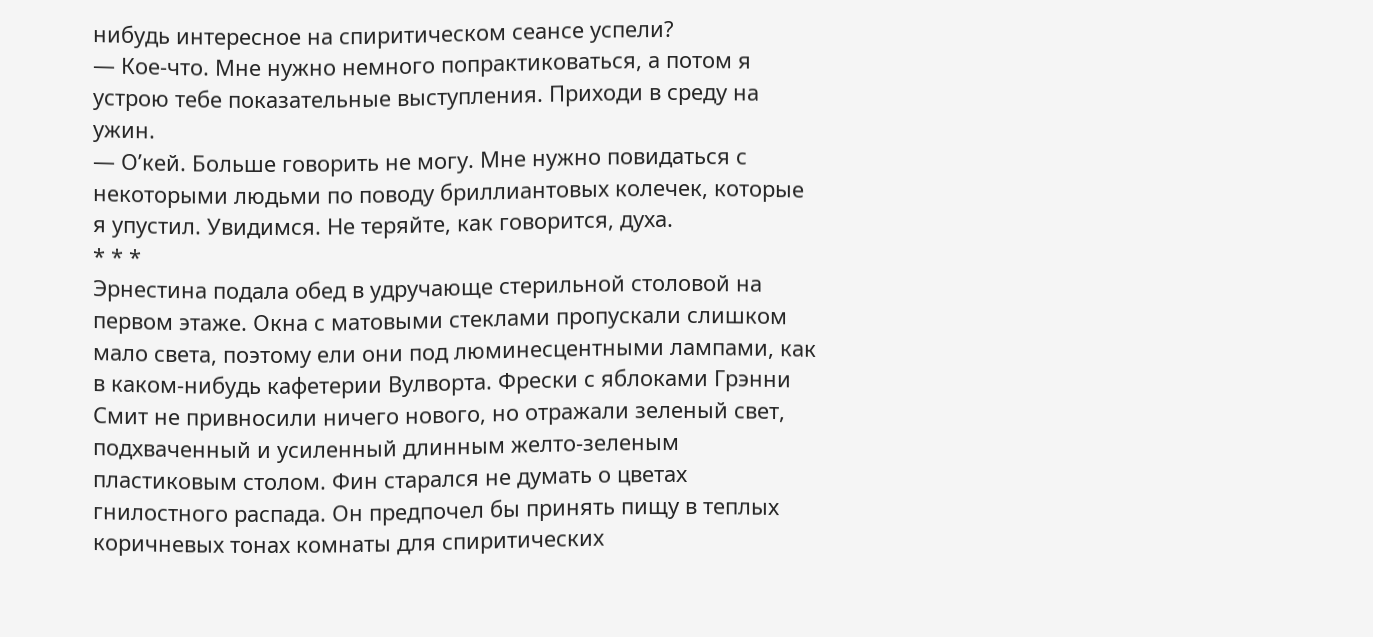нибудь интересное на спиритическом сеансе успели?
— Кое-что. Мне нужно немного попрактиковаться, а потом я устрою тебе показательные выступления. Приходи в среду на ужин.
— О’кей. Больше говорить не могу. Мне нужно повидаться с некоторыми людьми по поводу бриллиантовых колечек, которые я упустил. Увидимся. Не теряйте, как говорится, духа.
* * *
Эрнестина подала обед в удручающе стерильной столовой на первом этаже. Окна с матовыми стеклами пропускали слишком мало света, поэтому ели они под люминесцентными лампами, как в каком-нибудь кафетерии Вулворта. Фрески с яблоками Грэнни Смит не привносили ничего нового, но отражали зеленый свет, подхваченный и усиленный длинным желто-зеленым пластиковым столом. Фин старался не думать о цветах гнилостного распада. Он предпочел бы принять пищу в теплых коричневых тонах комнаты для спиритических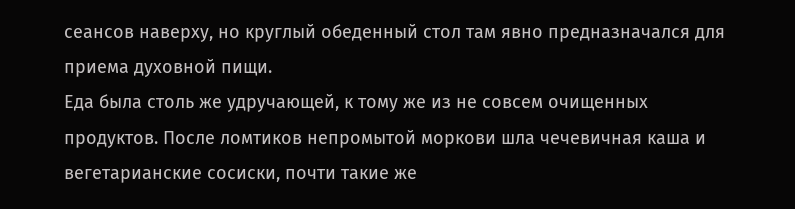сеансов наверху, но круглый обеденный стол там явно предназначался для приема духовной пищи.
Еда была столь же удручающей, к тому же из не совсем очищенных продуктов. После ломтиков непромытой моркови шла чечевичная каша и вегетарианские сосиски, почти такие же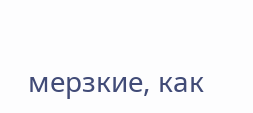мерзкие, как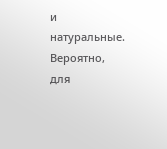и натуральные. Вероятно, для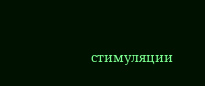стимуляции